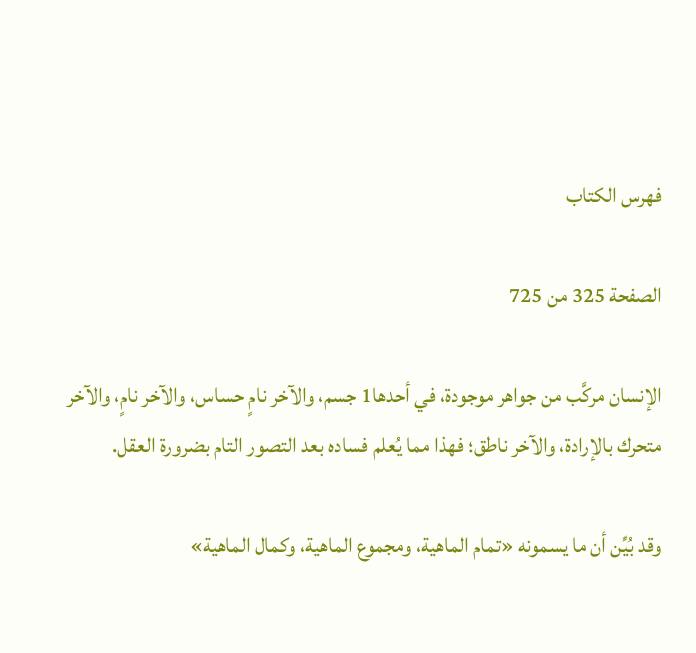فهرس الكتاب

الصفحة 325 من 725

الإنسان مركَّب من جواهر موجودة، في أحدها1 جسم، والآخر نامٍ حساس، والآخر نامٍ، والآخر متحرك بالإرادة، والآخر ناطق؛ فهذا مما يُعلم فساده بعد التصور التام بضرورة العقل.

وقد بُيِّن أن ما يسمونه «تمام الماهية، ومجموع الماهية، وكمال الماهية»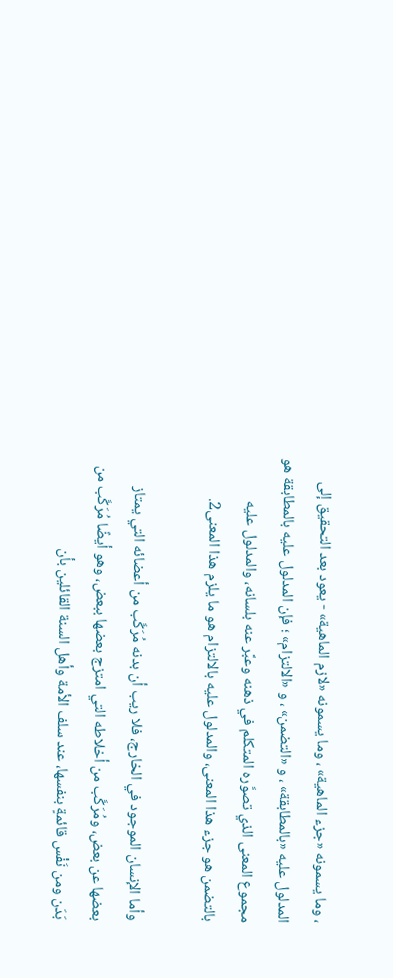، وما يسمونه «جزء الماهية» ، وما يسمونه «لازم الماهية» - يعود بعد التحقيق إلى المدلول عليه «بالمطابقة» ، و «التضمن» ، و «الالتزام» ؛ فإن المدلول عليه بالمطابقة هو مجموع المعنى الذي تصوَّره المتكلم في ذهنه وعبَّر عنه بلسانه، والمدلول عليه بالتضمن هو جزء هذا المعنى، والمدلول عليه بالالتزام هو ما يلزم هذا المعنى2.

وأما الإنسان الموجود في الخارج، فلا ريب أن بدنه مُرَكَّب من أعضائه التي يمتاز بعضها عن بعض، ومُرَكَّب من أخلاطه التي امتزج بعضها ببعض، وهو أيضًا مُرَكَّب من بَدَن ومن نَفْس قائمةٍ بنفسها، عند سلف الأمة وأهل السنة القائلين بأن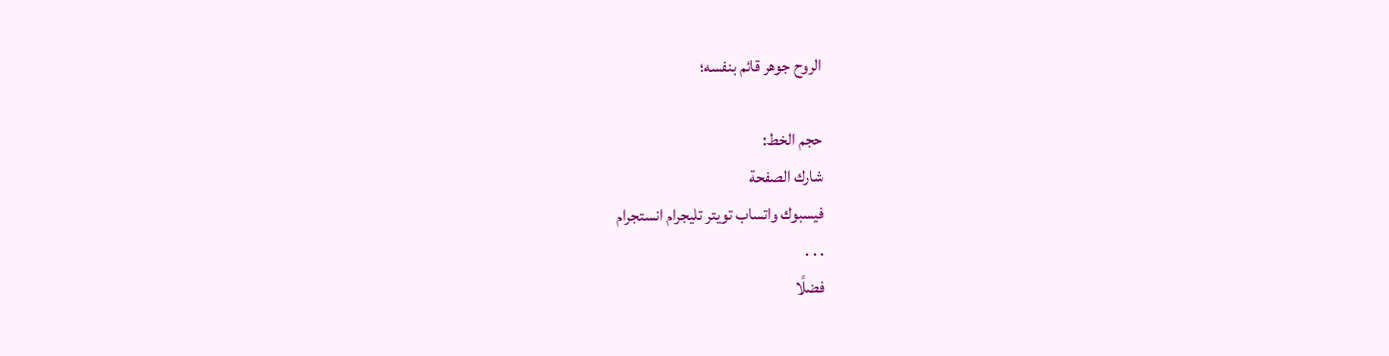الروح جوهر قائم بنفسه؛

حجم الخط:
شارك الصفحة
فيسبوك واتساب تويتر تليجرام انستجرام
. . .
فضلًا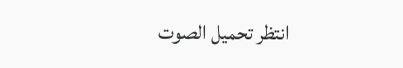انتظر تحميل الصوت